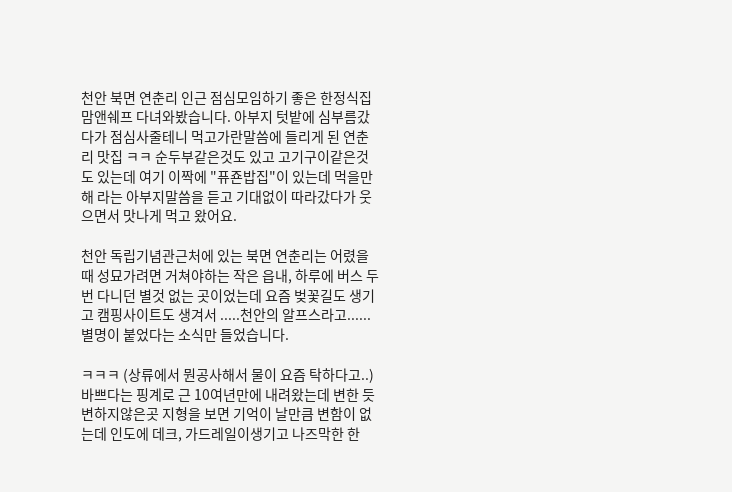천안 북면 연춘리 인근 점심모임하기 좋은 한정식집 맘앤쉐프 다녀와봤습니다. 아부지 텃밭에 심부름갔다가 점심사줄테니 먹고가란말씀에 들리게 된 연춘리 맛집 ㅋㅋ 순두부같은것도 있고 고기구이같은것도 있는데 여기 이짝에 "퓨죤밥집"이 있는데 먹을만해 라는 아부지말씀을 듣고 기대없이 따라갔다가 웃으면서 맛나게 먹고 왔어요.

천안 독립기념관근처에 있는 북면 연춘리는 어렸을때 성묘가려면 거쳐야하는 작은 읍내, 하루에 버스 두번 다니던 별것 없는 곳이었는데 요즘 벚꽃길도 생기고 캠핑사이트도 생겨서 .....천안의 알프스라고...... 별명이 붙었다는 소식만 들었습니다.

ㅋㅋㅋ (상류에서 뭔공사해서 물이 요즘 탁하다고..) 바쁘다는 핑계로 근 10여년만에 내려왔는데 변한 듯 변하지않은곳 지형을 보면 기억이 날만큼 변함이 없는데 인도에 데크, 가드레일이생기고 나즈막한 한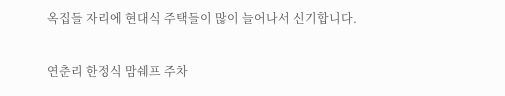옥집들 자리에 현대식 주택들이 많이 늘어나서 신기합니다.

연춘리 한정식 맘쉐프 주차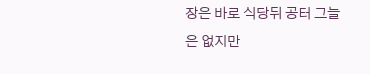장은 바로 식당뒤 공터 그늘은 없지만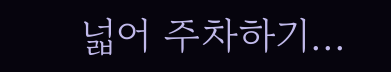넓어 주차하기...